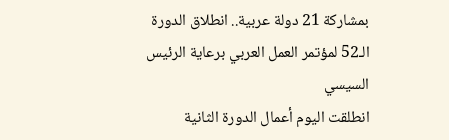بمشاركة 21 دولة عربية.. انطلاق الدورة الـ52 لمؤتمر العمل العربي برعاية الرئيس السيسي
انطلقت اليوم أعمال الدورة الثانية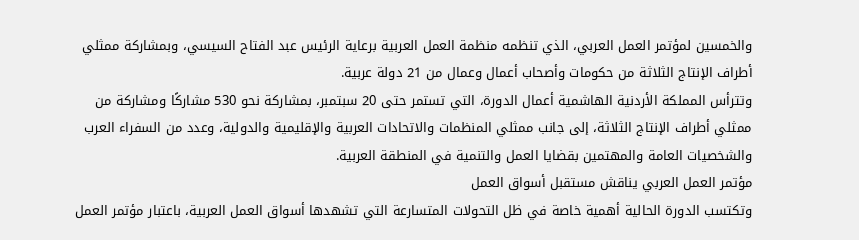والخمسين لمؤتمر العمل العربي، الذي تنظمه منظمة العمل العربية برعاية الرئيس عبد الفتاح السيسي، وبمشاركة ممثلي أطراف الإنتاج الثلاثة من حكومات وأصحاب أعمال وعمال من 21 دولة عربية.
وتترأس المملكة الأردنية الهاشمية أعمال الدورة، التي تستمر حتى 20 سبتمبر، بمشاركة نحو 530 مشاركًا ومشاركة من ممثلي أطراف الإنتاج الثلاثة، إلى جانب ممثلي المنظمات والاتحادات العربية والإقليمية والدولية، وعدد من السفراء العرب والشخصيات العامة والمهتمين بقضايا العمل والتنمية في المنطقة العربية.
مؤتمر العمل العربي يناقش مستقبل أسواق العمل
وتكتسب الدورة الحالية أهمية خاصة في ظل التحولات المتسارعة التي تشهدها أسواق العمل العربية، باعتبار مؤتمر العمل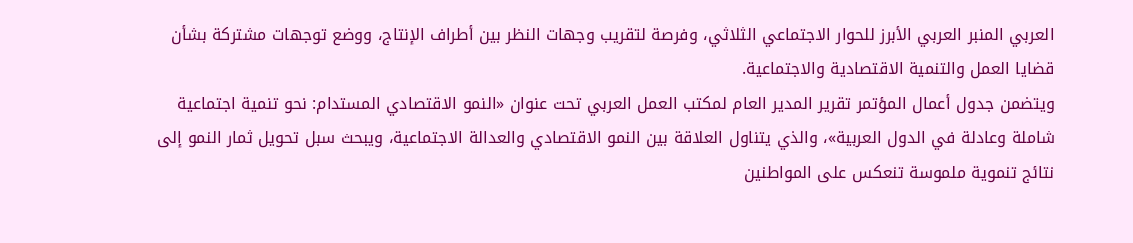العربي المنبر العربي الأبرز للحوار الاجتماعي الثلاثي، وفرصة لتقريب وجهات النظر بين أطراف الإنتاج، ووضع توجهات مشتركة بشأن قضايا العمل والتنمية الاقتصادية والاجتماعية.
ويتضمن جدول أعمال المؤتمر تقرير المدير العام لمكتب العمل العربي تحت عنوان «النمو الاقتصادي المستدام: نحو تنمية اجتماعية شاملة وعادلة في الدول العربية»، والذي يتناول العلاقة بين النمو الاقتصادي والعدالة الاجتماعية، ويبحث سبل تحويل ثمار النمو إلى نتائج تنموية ملموسة تنعكس على المواطنين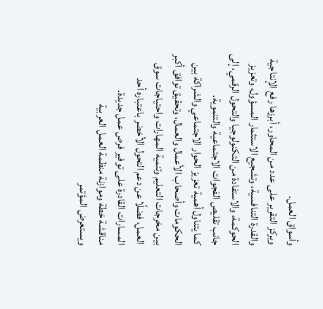وأسواق العمل.
ويركز التقرير على عدد من المحاور، أبرزها رفع الإنتاجية والقدرة التنافسية، وتشجيع الاستثمار المسؤول، وتعزيز الحوكمة، والاستفادة من التكنولوجيا والتحول الرقمي، إلى جانب تقليص الفجوات الاجتماعية والتنموية.
كما يتناول أهمية تعزيز الحوار الاجتماعي والشراكة بين الحكومات وأصحاب الأعمال والعمال، وتحقيق توافق أكبر بين مخرجات التعليم وتنمية المهارات واحتياجات سوق العمل، فضلًا عن دعم التحول الأخضر باعتباره أحد المسارات القادرة على توفير فرص عمل جديدة.
مناقشة خطة وموازنة منظمة العمل العربية
ويستعرض المؤتمر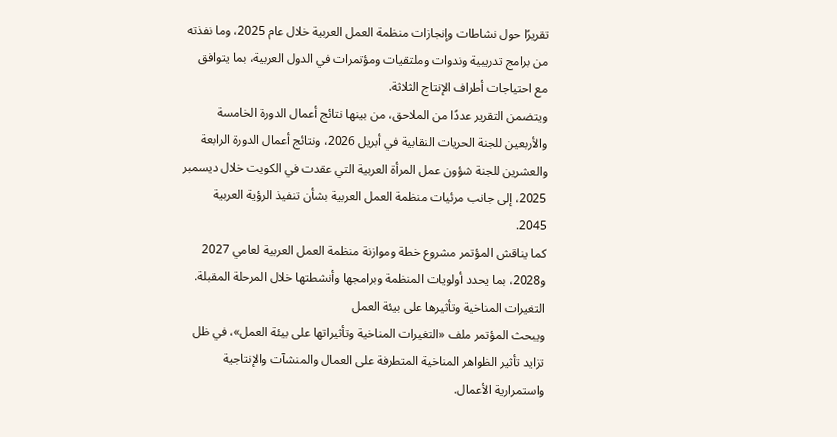تقريرًا حول نشاطات وإنجازات منظمة العمل العربية خلال عام 2025، وما نفذته من برامج تدريبية وندوات وملتقيات ومؤتمرات في الدول العربية، بما يتوافق مع احتياجات أطراف الإنتاج الثلاثة.
ويتضمن التقرير عددًا من الملاحق، من بينها نتائج أعمال الدورة الخامسة والأربعين للجنة الحريات النقابية في أبريل 2026، ونتائج أعمال الدورة الرابعة والعشرين للجنة شؤون عمل المرأة العربية التي عقدت في الكويت خلال ديسمبر 2025، إلى جانب مرئيات منظمة العمل العربية بشأن تنفيذ الرؤية العربية 2045.
كما يناقش المؤتمر مشروع خطة وموازنة منظمة العمل العربية لعامي 2027 و2028، بما يحدد أولويات المنظمة وبرامجها وأنشطتها خلال المرحلة المقبلة.
التغيرات المناخية وتأثيرها على بيئة العمل
ويبحث المؤتمر ملف «التغيرات المناخية وتأثيراتها على بيئة العمل»، في ظل تزايد تأثير الظواهر المناخية المتطرفة على العمال والمنشآت والإنتاجية واستمرارية الأعمال.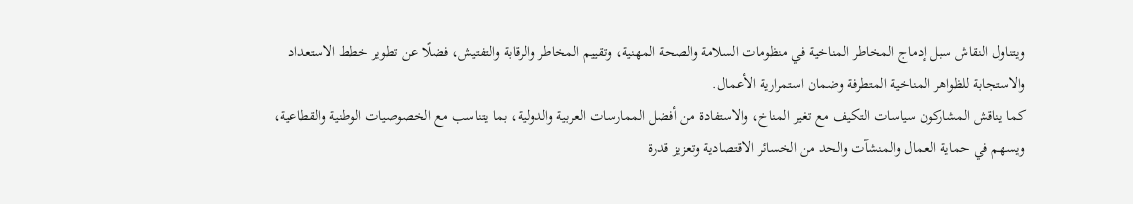ويتناول النقاش سبل إدماج المخاطر المناخية في منظومات السلامة والصحة المهنية، وتقييم المخاطر والرقابة والتفتيش، فضلًا عن تطوير خطط الاستعداد والاستجابة للظواهر المناخية المتطرفة وضمان استمرارية الأعمال.
كما يناقش المشاركون سياسات التكيف مع تغير المناخ، والاستفادة من أفضل الممارسات العربية والدولية، بما يتناسب مع الخصوصيات الوطنية والقطاعية، ويسهم في حماية العمال والمنشآت والحد من الخسائر الاقتصادية وتعزيز قدرة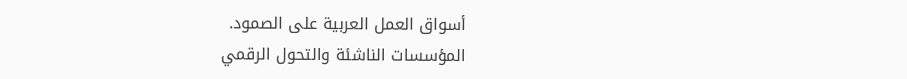أسواق العمل العربية على الصمود.
المؤسسات الناشئة والتحول الرقمي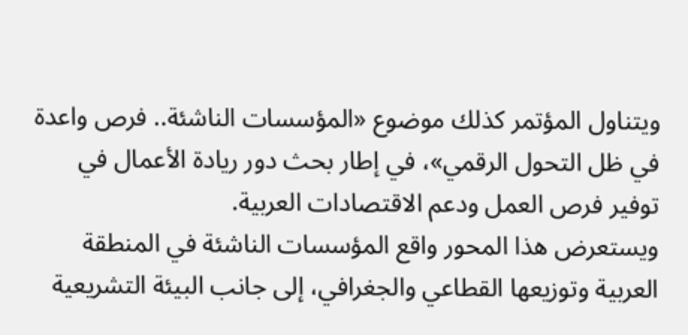ويتناول المؤتمر كذلك موضوع «المؤسسات الناشئة.. فرص واعدة في ظل التحول الرقمي»، في إطار بحث دور ريادة الأعمال في توفير فرص العمل ودعم الاقتصادات العربية.
ويستعرض هذا المحور واقع المؤسسات الناشئة في المنطقة العربية وتوزيعها القطاعي والجغرافي، إلى جانب البيئة التشريعية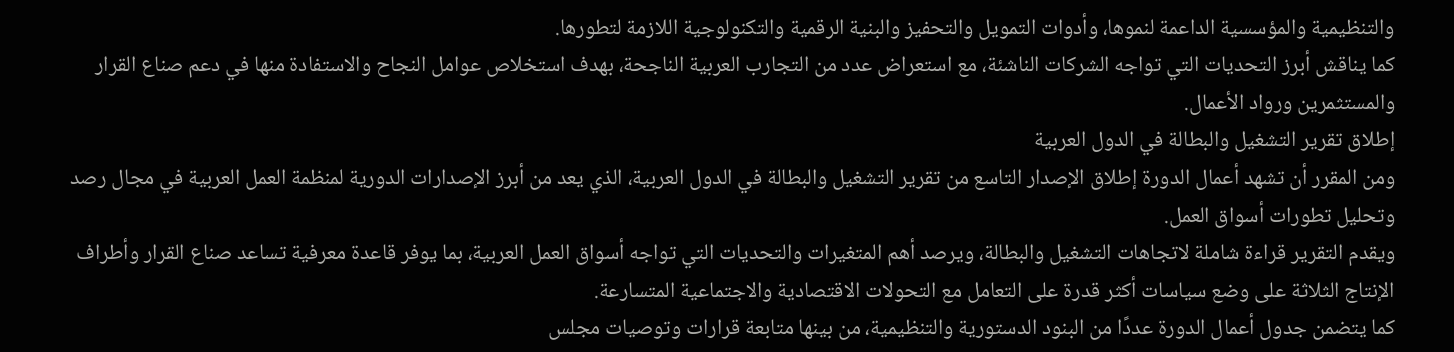والتنظيمية والمؤسسية الداعمة لنموها، وأدوات التمويل والتحفيز والبنية الرقمية والتكنولوجية اللازمة لتطورها.
كما يناقش أبرز التحديات التي تواجه الشركات الناشئة، مع استعراض عدد من التجارب العربية الناجحة، بهدف استخلاص عوامل النجاح والاستفادة منها في دعم صناع القرار والمستثمرين ورواد الأعمال.
إطلاق تقرير التشغيل والبطالة في الدول العربية
ومن المقرر أن تشهد أعمال الدورة إطلاق الإصدار التاسع من تقرير التشغيل والبطالة في الدول العربية، الذي يعد من أبرز الإصدارات الدورية لمنظمة العمل العربية في مجال رصد وتحليل تطورات أسواق العمل.
ويقدم التقرير قراءة شاملة لاتجاهات التشغيل والبطالة، ويرصد أهم المتغيرات والتحديات التي تواجه أسواق العمل العربية، بما يوفر قاعدة معرفية تساعد صناع القرار وأطراف الإنتاج الثلاثة على وضع سياسات أكثر قدرة على التعامل مع التحولات الاقتصادية والاجتماعية المتسارعة.
كما يتضمن جدول أعمال الدورة عددًا من البنود الدستورية والتنظيمية، من بينها متابعة قرارات وتوصيات مجلس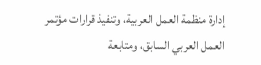إدارة منظمة العمل العربية، وتنفيذ قرارات مؤتمر العمل العربي السابق، ومتابعة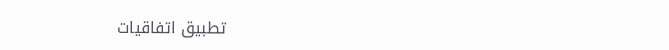تطبيق اتفاقيات